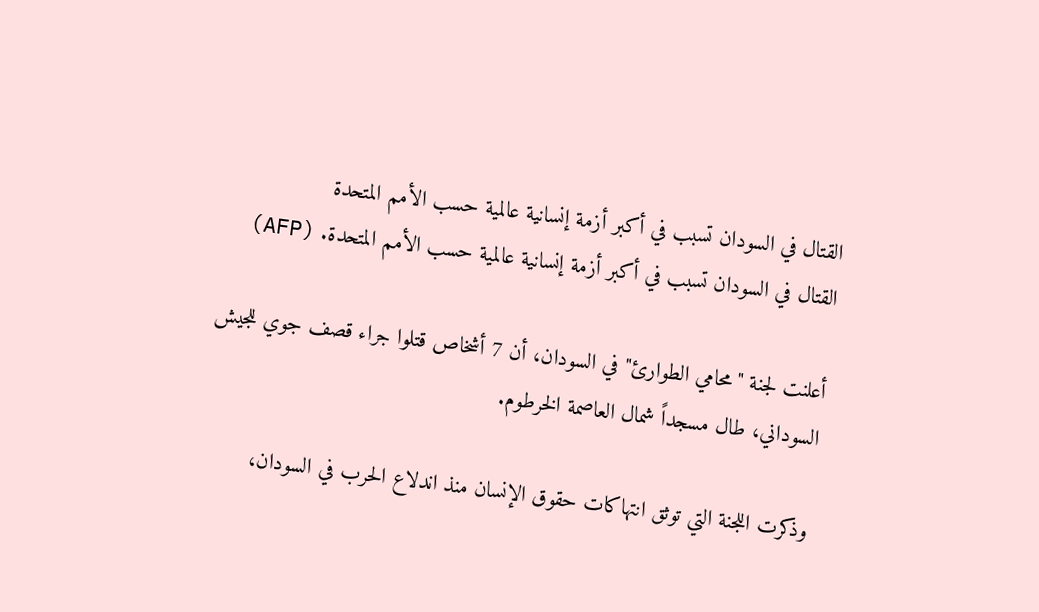القتال في السودان تسبب في أكبر أزمة إنسانية عالمية حسب الأمم المتحدة
القتال في السودان تسبب في أكبر أزمة إنسانية عالمية حسب الأمم المتحدة. (AFP)

أعلنت لجنة "محامي الطوارئ" في السودان، أن 7 أشخاص قتلوا جراء قصف جوي للجيش السوداني، طال مسجداً شمال العاصمة الخرطوم.

وذكرت اللجنة التي توثق انتهاكات حقوق الإنسان منذ اندلاع الحرب في السودان،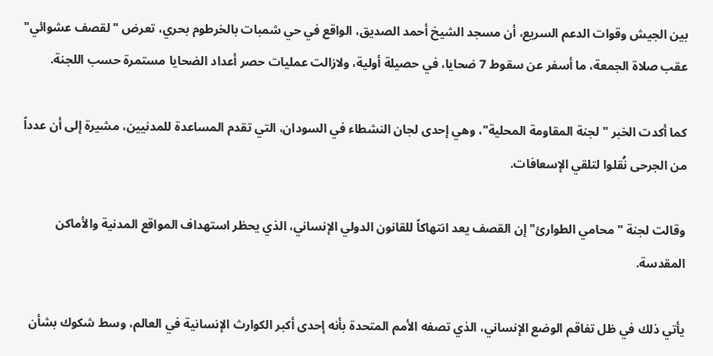بين الجيش وقوات الدعم السريع، أن مسجد الشيخ أحمد الصديق، الواقع في حي شمبات بالخرطوم بحري، تعرض "لقصف عشوائي" عقب صلاة الجمعة، ما أسفر عن سقوط 7 ضحايا، في حصيلة أولية، ولازالت عمليات حصر أعداد الضحايا مستمرة حسب اللجنة.

كما أكدت الخبر "لجنة المقاومة المحلية"، وهي إحدى لجان النشطاء في السودان، التي تقدم المساعدة للمدنيين، مشيرة إلى أن عدداً من الجرحى نُقلوا لتلقي الإسعافات.

وقالت لجنة "محامي الطوارئ" إن القصف يعد انتهاكاً للقانون الدولي الإنساني، الذي يحظر استهداف المواقع المدنية والأماكن المقدسة.

يأتي ذلك في ظل تفاقم الوضع الإنساني، الذي تصفه الأمم المتحدة بأنه إحدى أكبر الكوارث الإنسانية في العالم، وسط شكوك بشأن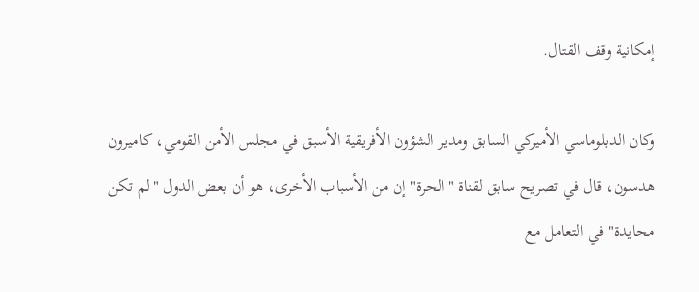إمكانية وقف القتال.

وكان الدبلوماسي الأميركي السابق ومدير الشؤون الأفريقية الأسبق في مجلس الأمن القومي، كاميرون هدسون، قال في تصريح سابق لقناة "الحرة" إن من الأسباب الأخرى، هو أن بعض الدول "لم تكن محايدة" في التعامل مع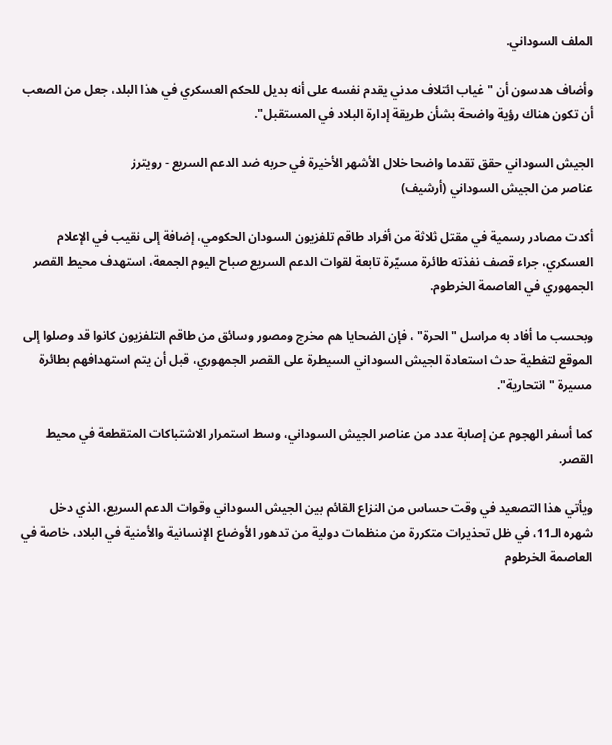الملف السوداني.

وأضاف هدسون أن "غياب ائتلاف مدني يقدم نفسه على أنه بديل للحكم العسكري في هذا البلد، جعل من الصعب أن تكون هناك رؤية واضحة بشأن طريقة إدارة البلاد في المستقبل".

الجيش السوداني حقق تقدما واضحا خلال الأشهر الأخيرة في حربه ضد الدعم السريع - رويترز
عناصر من الجيش السوداني (أرشيف)

أكدت مصادر رسمية في مقتل ثلاثة من أفراد طاقم تلفزيون السودان الحكومي، إضافة إلى نقيب في الإعلام العسكري، جراء قصف نفذته طائرة مسيّرة تابعة لقوات الدعم السريع صباح اليوم الجمعة، استهدف محيط القصر الجمهوري في العاصمة الخرطوم.

وبحسب ما أفاد به مراسل "الحرة" ، فإن الضحايا هم مخرج ومصور وسائق من طاقم التلفزيون كانوا قد وصلوا إلى الموقع لتغطية حدث استعادة الجيش السوداني السيطرة على القصر الجمهوري، قبل أن يتم استهدافهم بطائرة مسيرة "انتحارية".

كما أسفر الهجوم عن إصابة عدد من عناصر الجيش السوداني، وسط استمرار الاشتباكات المتقطعة في محيط القصر.

ويأتي هذا التصعيد في وقت حساس من النزاع القائم بين الجيش السوداني وقوات الدعم السريع، الذي دخل شهره الـ11، في ظل تحذيرات متكررة من منظمات دولية من تدهور الأوضاع الإنسانية والأمنية في البلاد، خاصة في العاصمة الخرطوم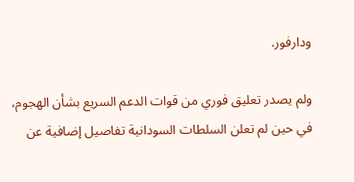ودارفور.

ولم يصدر تعليق فوري من قوات الدعم السريع بشأن الهجوم، في حين لم تعلن السلطات السودانية تفاصيل إضافية عن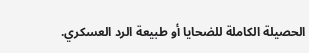الحصيلة الكاملة للضحايا أو طبيعة الرد العسكري.